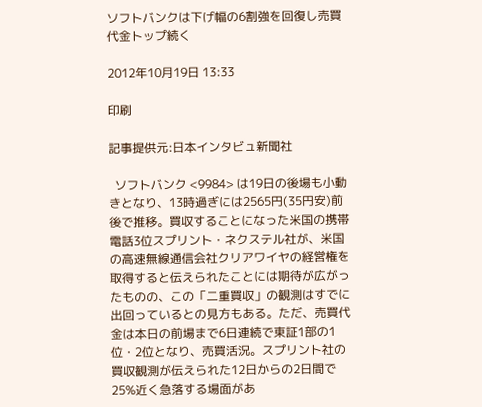ソフトバンクは下げ幅の6割強を回復し売買代金トップ続く

2012年10月19日 13:33

印刷

記事提供元:日本インタビュ新聞社

  ソフトバンク <9984> は19日の後場も小動きとなり、13時過ぎには2565円(35円安)前後で推移。買収することになった米国の携帯電話3位スプリント・ネクステル社が、米国の高速無線通信会社クリアワイヤの経営権を取得すると伝えられたことには期待が広がったものの、この「二重買収」の観測はすでに出回っているとの見方もある。ただ、売買代金は本日の前場まで6日連続で東証1部の1位・2位となり、売買活況。スプリント社の買収観測が伝えられた12日からの2日間で25%近く急落する場面があ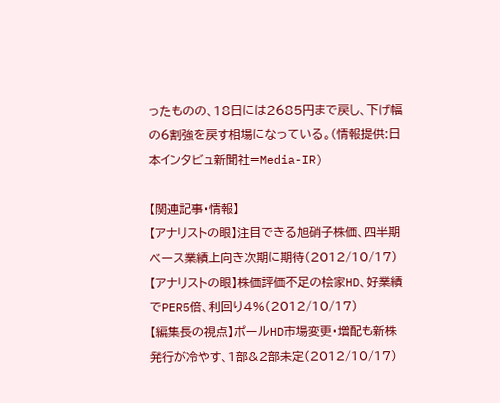ったものの、18日には2685円まで戻し、下げ幅の6割強を戻す相場になっている。(情報提供:日本インタビュ新聞社=Media-IR)

【関連記事・情報】
【アナリストの眼】注目できる旭硝子株価、四半期ベース業績上向き次期に期待(2012/10/17)
【アナリストの眼】株価評価不足の桧家HD、好業績でPER5倍、利回り4%(2012/10/17)
【編集長の視点】ポールHD市場変更・増配も新株発行が冷やす、1部&2部未定(2012/10/17)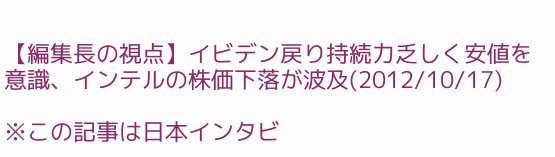【編集長の視点】イビデン戻り持続力乏しく安値を意識、インテルの株価下落が波及(2012/10/17)

※この記事は日本インタビ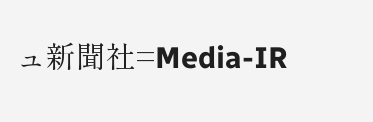ュ新聞社=Media-IR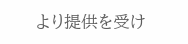より提供を受け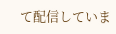て配信していま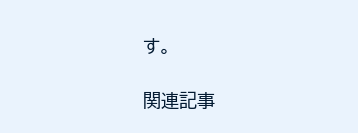す。

関連記事